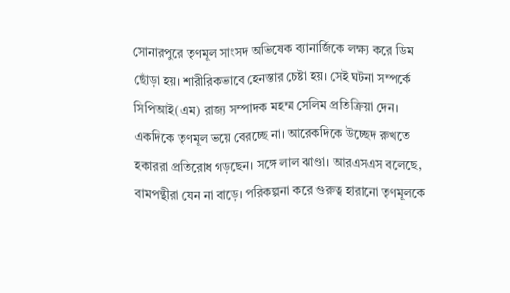সোনারপুরে তৃণমূল সাংসদ অভিষেক ব্যানার্জিকে লক্ষ্য করে ডিম ছোঁড়া হয়। শারীরিকভাবে হেনস্তার চেষ্টা হয়। সেই ঘটনা সম্পর্কে সিপিআই(এম) রাজ্য সম্পাদক মহম্ম সেলিম প্রতিক্রিয়া দেন।
একদিকে তৃণমূল ভয়ে বেরচ্ছে না। আরেকদিকে উচ্ছেদ রুখতে হকাররা প্রতিরোধ গড়ছেন। সঙ্গে লাল ঝাণ্ডা। আরএসএস বলেছে, বামপন্থীরা যেন না বাড়ে। পরিকল্পনা করে গুরুত্ব হারানো তৃণমূলকে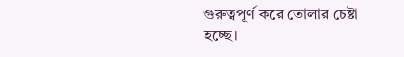গুরুত্বপূর্ণ করে তোলার চেষ্টা হচ্ছে।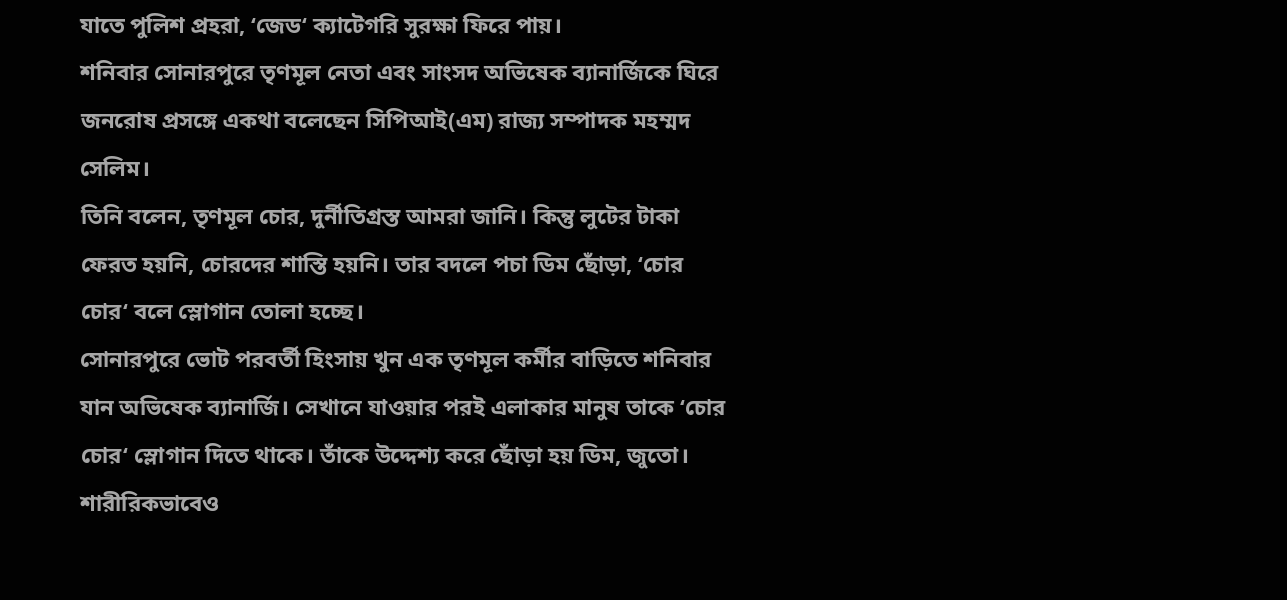যাতে পুলিশ প্রহরা, ‘জেড‘ ক্যাটেগরি সুরক্ষা ফিরে পায়।
শনিবার সোনারপুরে তৃণমূল নেতা এবং সাংসদ অভিষেক ব্যানার্জিকে ঘিরে জনরোষ প্রসঙ্গে একথা বলেছেন সিপিআই(এম) রাজ্য সম্পাদক মহম্মদ সেলিম।
তিনি বলেন, তৃণমূল চোর, দুর্নীতিগ্রস্ত আমরা জানি। কিন্তু লুটের টাকা ফেরত হয়নি, চোরদের শাস্তি হয়নি। তার বদলে পচা ডিম ছোঁড়া, ‘চোর চোর‘ বলে স্লোগান তোলা হচ্ছে।
সোনারপুরে ভোট পরবর্তী হিংসায় খুন এক তৃণমূল কর্মীর বাড়িতে শনিবার যান অভিষেক ব্যানার্জি। সেখানে যাওয়ার পরই এলাকার মানুষ তাকে ‘চোর চোর‘ স্লোগান দিতে থাকে। তাঁকে উদ্দেশ্য করে ছোঁড়া হয় ডিম, জুতো। শারীরিকভাবেও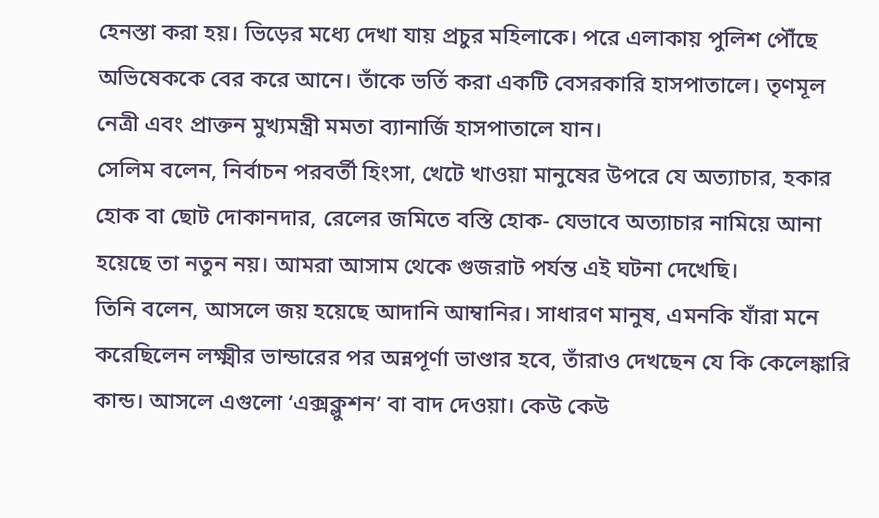হেনস্তা করা হয়। ভিড়ের মধ্যে দেখা যায় প্রচুর মহিলাকে। পরে এলাকায় পুলিশ পৌঁছে অভিষেককে বের করে আনে। তাঁকে ভর্তি করা একটি বেসরকারি হাসপাতালে। তৃণমূল নেত্রী এবং প্রাক্তন মুখ্যমন্ত্রী মমতা ব্যানার্জি হাসপাতালে যান।
সেলিম বলেন, নির্বাচন পরবর্তী হিংসা, খেটে খাওয়া মানুষের উপরে যে অত্যাচার, হকার হোক বা ছোট দোকানদার, রেলের জমিতে বস্তি হোক- যেভাবে অত্যাচার নামিয়ে আনা হয়েছে তা নতুন নয়। আমরা আসাম থেকে গুজরাট পর্যন্ত এই ঘটনা দেখেছি।
তিনি বলেন, আসলে জয় হয়েছে আদানি আম্বানির। সাধারণ মানুষ, এমনকি যাঁরা মনে করেছিলেন লক্ষ্মীর ভান্ডারের পর অন্নপূর্ণা ভাণ্ডার হবে, তাঁরাও দেখছেন যে কি কেলেঙ্কারি কান্ড। আসলে এগুলো ‘এক্সক্লুশন‘ বা বাদ দেওয়া। কেউ কেউ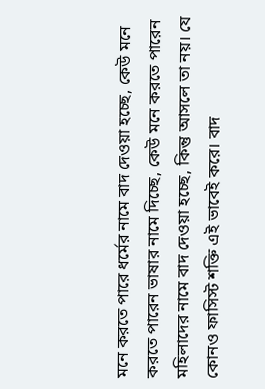মনে করতে পারে ধর্মের নামে বাদ দেওয়া হচ্ছে, কেউ মনে করতে পারেন ভাষার নামে দিচ্ছে, কেউ মনে করতে পারেন মহিলাদের নামে বাদ দেওয়া হচ্ছে, কিন্তু আসলে তা নয়। যে কোনও ফাসিস্ট শক্তি এই ভাবেই করে। বাদ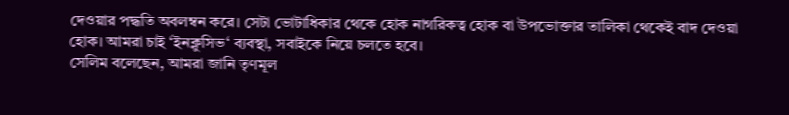দেওয়ার পদ্ধতি অবলম্বন করে। সেটা ভোটাধিকার থেকে হোক নাগরিকত্ব হোক বা উপভোক্তার তালিকা থেকেই বাদ দেওয়া হোক। আমরা চাই ‘ইনক্লুসিভ‘ ব্যবস্থা, সবাইকে নিয়ে চলতে হবে।
সেলিম বলেছেন, আমরা জানি তৃণমূল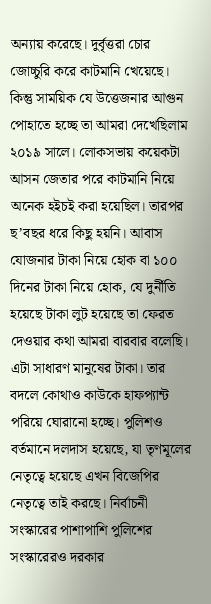অন্যায় করেছে। দুর্বৃত্তরা চোর জোচ্চুরি করে কাটমানি খেয়েছে। কিন্তু সাময়িক যে উত্তেজনার আগুন পোহাতে হচ্ছে তা আমরা দেখেছিলাম ২০১৯ সালে। লোকসভায় কয়েকটা আসন জেতার পরে কাটমানি নিয়ে অনেক হইচই করা হয়েছিল। তারপর ছ’বছর ধরে কিছু হয়নি। আবাস যোজনার টাকা নিয়ে হোক বা ১০০ দিনের টাকা নিয়ে হোক, যে দুর্নীতি হয়েছে টাকা লুট হয়েছে তা ফেরত দেওয়ার কথা আমরা বারবার বলেছি। এটা সাধারণ মানুষের টাকা। তার বদলে কোথাও কাউকে হাফপ্যান্ট পরিয়ে ঘোরানো হচ্ছে। পুলিশও বর্তমানে দলদাস হয়েছে, যা তৃণমূলের নেতৃত্বে হয়েছে এখন বিজেপির নেতৃত্বে তাই করছে। নির্বাচনী সংস্কারের পাশাপাশি পুলিশের সংস্কারেরও দরকার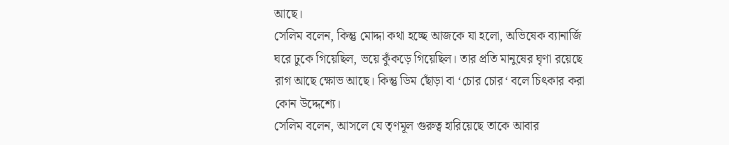আছে।
সেলিম বলেন, কিন্তু মোদ্দা কথা হচ্ছে আজকে যা হলো, অভিষেক ব্যানার্জি ঘরে ঢুকে গিয়েছিল, ভয়ে কুঁকড়ে গিয়েছিল। তার প্রতি মানুষের ঘৃণা রয়েছে রাগ আছে ক্ষোভ আছে। কিন্তু ডিম ছোঁড়া বা ‘চোর চোর‘ বলে চিৎকার করা কোন উদ্দেশ্যে।
সেলিম বলেন, আসলে যে তৃণমূল গুরুত্ব হারিয়েছে তাকে আবার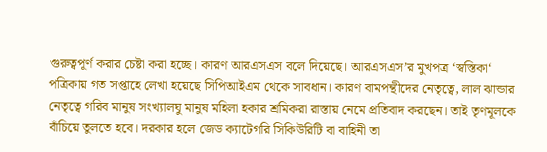গুরুত্বপূর্ণ করার চেষ্টা করা হচ্ছে। কারণ আরএসএস বলে দিয়েছে। আরএসএস’র মুখপত্র ‘স্বস্তিকা‘ পত্রিকায় গত সপ্তাহে লেখা হয়েছে সিপিআইএম থেকে সাবধান। কারণ বামপন্থীদের নেতৃত্বে, লাল ঝান্ডার নেতৃত্বে গরিব মানুষ সংখ্যালঘু মানুষ মহিলা হকার শ্রমিকরা রাস্তায় নেমে প্রতিবাদ করছেন। তাই তৃণমূলকে বাঁচিয়ে তুলতে হবে। দরকার হলে জেড ক্যাটেগরি সিকিউরিটি বা বাহিনী তা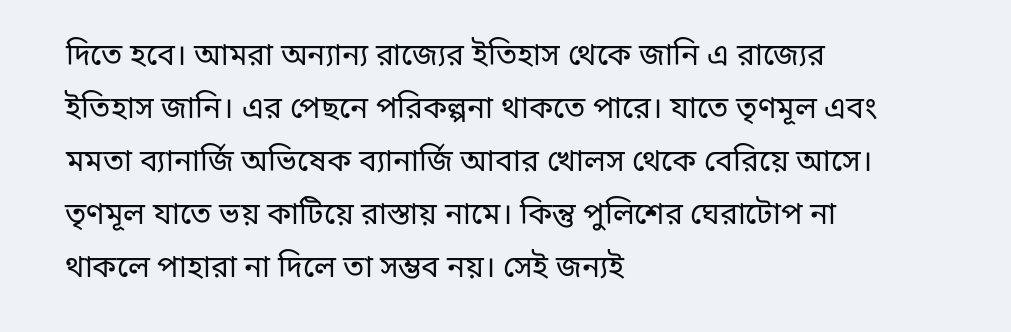দিতে হবে। আমরা অন্যান্য রাজ্যের ইতিহাস থেকে জানি এ রাজ্যের ইতিহাস জানি। এর পেছনে পরিকল্পনা থাকতে পারে। যাতে তৃণমূল এবং মমতা ব্যানার্জি অভিষেক ব্যানার্জি আবার খোলস থেকে বেরিয়ে আসে। তৃণমূল যাতে ভয় কাটিয়ে রাস্তায় নামে। কিন্তু পুলিশের ঘেরাটোপ না থাকলে পাহারা না দিলে তা সম্ভব নয়। সেই জন্যই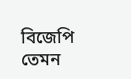বিজেপি তেমন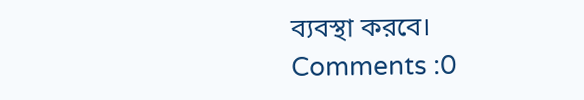ব্যবস্থা করবে।
Comments :0